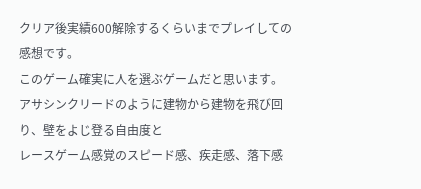クリア後実績600解除するくらいまでプレイしての感想です。
このゲーム確実に人を選ぶゲームだと思います。
アサシンクリードのように建物から建物を飛び回り、壁をよじ登る自由度と
レースゲーム感覚のスピード感、疾走感、落下感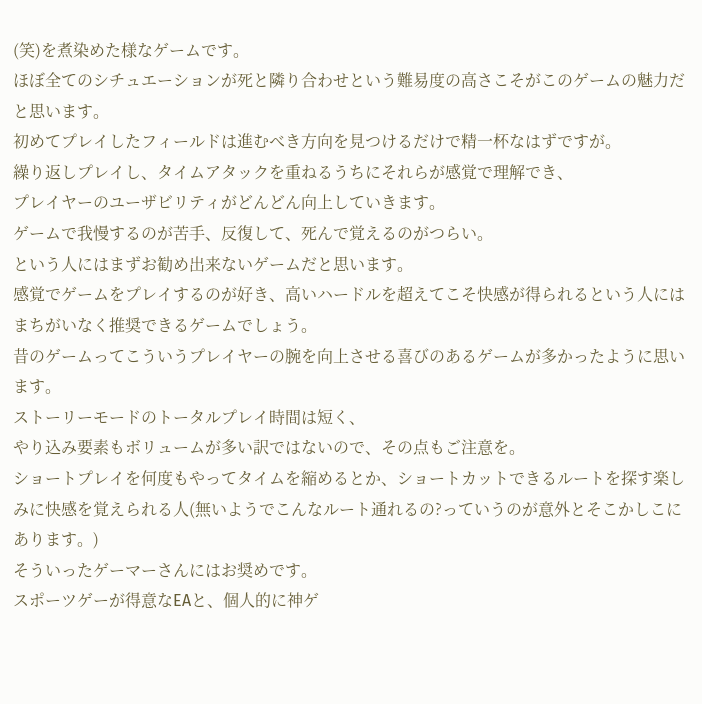(笑)を煮染めた様なゲームです。
ほぼ全てのシチュエーションが死と隣り合わせという難易度の高さこそがこのゲームの魅力だと思います。
初めてプレイしたフィールドは進むべき方向を見つけるだけで精一杯なはずですが。
繰り返しプレイし、タイムアタックを重ねるうちにそれらが感覚で理解でき、
プレイヤーのユーザビリティがどんどん向上していきます。
ゲームで我慢するのが苦手、反復して、死んで覚えるのがつらい。
という人にはまずお勧め出来ないゲームだと思います。
感覚でゲームをプレイするのが好き、高いハードルを超えてこそ快感が得られるという人には
まちがいなく推奨できるゲームでしょう。
昔のゲームってこういうプレイヤーの腕を向上させる喜びのあるゲームが多かったように思います。
ストーリーモードのトータルプレイ時間は短く、
やり込み要素もボリュームが多い訳ではないので、その点もご注意を。
ショートプレイを何度もやってタイムを縮めるとか、ショートカットできるルートを探す楽しみに快感を覚えられる人(無いようでこんなルート通れるの?っていうのが意外とそこかしこにあります。)
そういったゲーマーさんにはお奨めです。
スポーツゲーが得意なEAと、個人的に神ゲ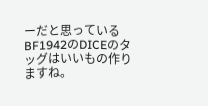ーだと思っているBF1942のDICEのタッグはいいもの作りますね。